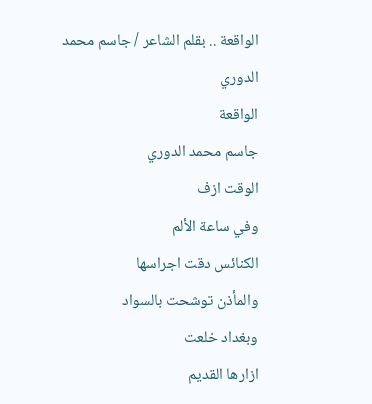الواقعة .. بقلم الشاعر / جاسم محمد الدوري
الواقعة
جاسم محمد الدوري
الوقت ازف
وفي ساعة الألم
الكنائس دقت اجراسها
والمأذن توشحت بالسواد
وبغداد خلعت
ازارها القديم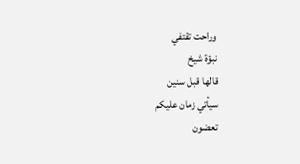وراحت تقتفي
نبؤة شيخ
قالها قبل سنين
سيأتي زمان عليكم
تعضون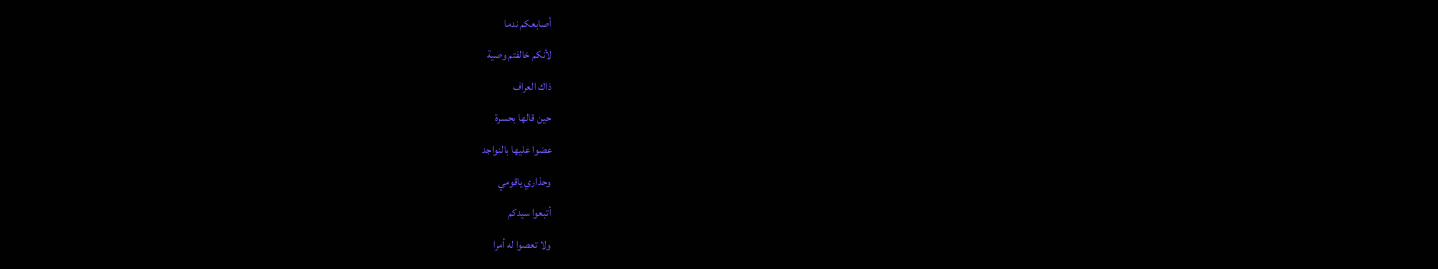أصابعكم ندما
لأنكم خالفتم وصية
ذاك العراف
حين قالها بحسرة
عضوا عليها بالنواجد
وحذاري ياقومي
أتبعوا سيدكم
ولا تعصوا له أمرا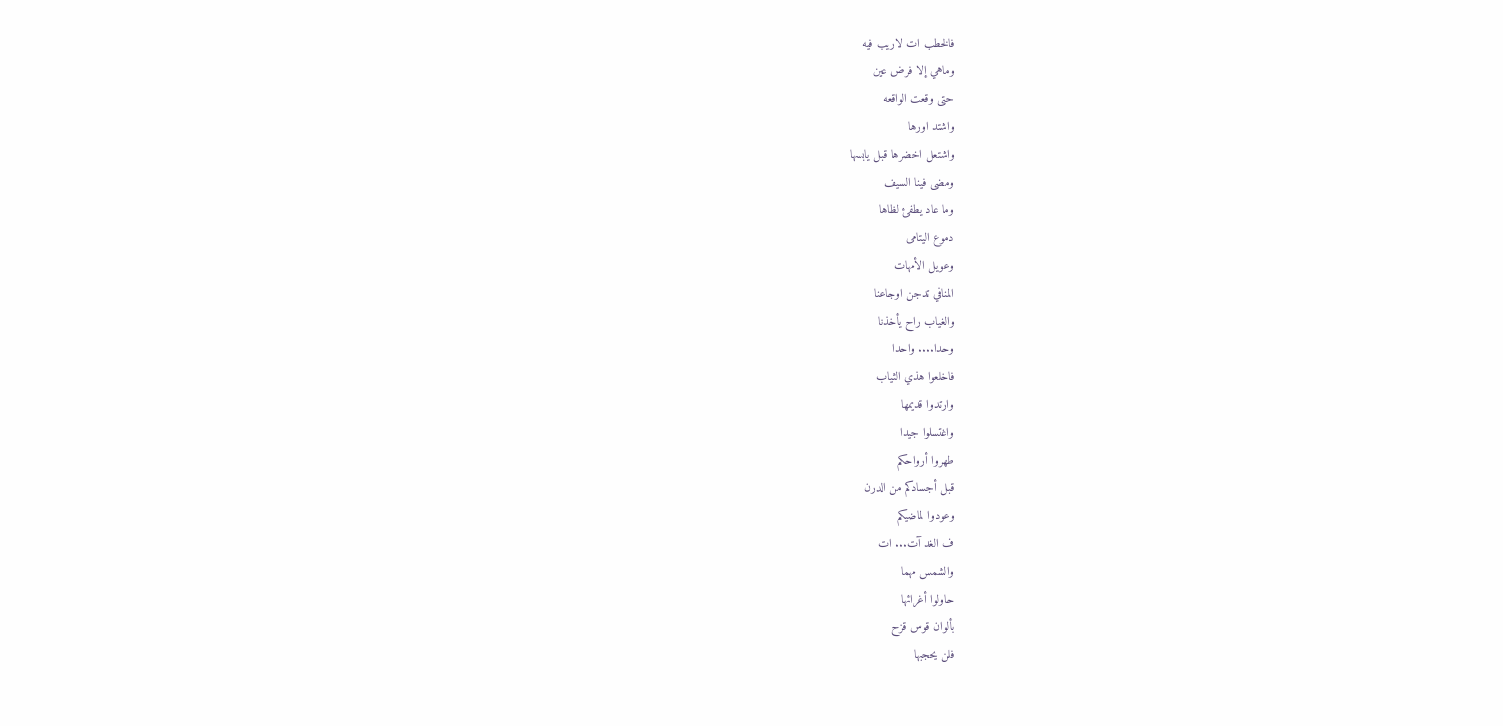فالخطب ات لاريب فيه
وماهي إلا فرض عين
حتى وقعت الواقعه
واشتد اورها
واشتعل اخضرها قبل يابسها
ومضى فينا السيف
وما عاد يطفئ لظاها
دموع اليتامى
وعويل الأمهات
المنافي تدجن اوجاعنا
والغياب راح يأخذنا
وحدا.... واحدا
فاخلعوا هذي الثياب
وارتدوا قديمها
واغتسلوا جيدا
طهروا أرواحكم
قبل أجسادكم من الدرن
وعودوا لماضيكم
ف الغد آت... ات
والشمس مهما
حاولوا أغرائها
بألوان قوس قزح
فلن يحجبها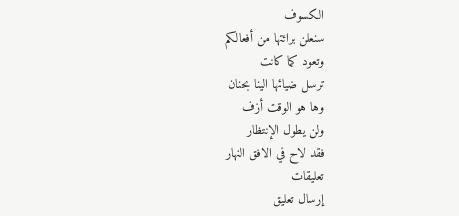الكسوف
سنعلن برائتها من أفعالكم
وتعود كما كانت
ترسل ضيائها الينا بحنان
وها هو الوقت أزف
ولن يطول الإنتظار
فقد لاح في الافق النهار
تعليقات
إرسال تعليق